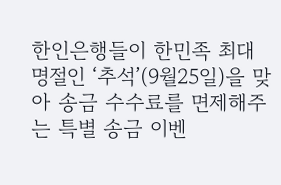한인은행들이 한민족 최대 명절인 ‘추석’(9월25일)을 맞아 송금 수수료를 면제해주는 특별 송금 이벤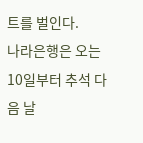트를 벌인다.
나라은행은 오는 10일부터 추석 다음 날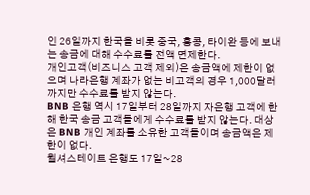인 26일까지 한국을 비롯 중국, 홍콩, 타이완 등에 보내는 송금에 대해 수수료를 전액 면제한다.
개인고객(비즈니스 고객 제외)은 송금액에 제한이 없으며 나라은행 계좌가 없는 비고객의 경우 1,000달러까지만 수수료를 받지 않는다.
BNB 은행 역시 17일부터 28일까지 자은행 고객에 한해 한국 송금 고객들에게 수수료를 받지 않는다. 대상은 BNB 개인 계좌를 소유한 고객들이며 송금액은 제한이 없다.
윌셔스테이트 은행도 17일~28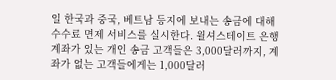일 한국과 중국, 베트남 등지에 보내는 송금에 대해 수수료 면제 서비스를 실시한다. 윌셔스테이트 은행 계좌가 있는 개인 송금 고객들은 3,000달러까지, 계좌가 없는 고객들에게는 1,000달러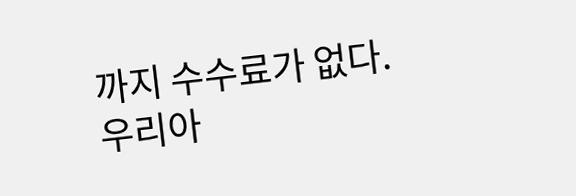까지 수수료가 없다.
우리아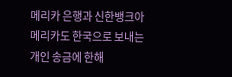메리카 은행과 신한뱅크아메리카도 한국으로 보내는 개인 송금에 한해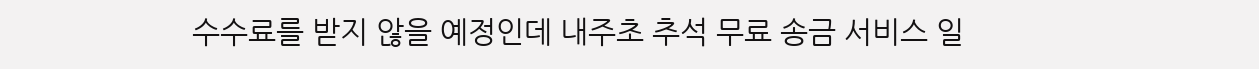수수료를 받지 않을 예정인데 내주초 추석 무료 송금 서비스 일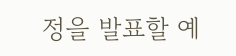정을 발표할 예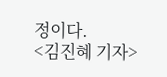정이다.
<김진혜 기자>